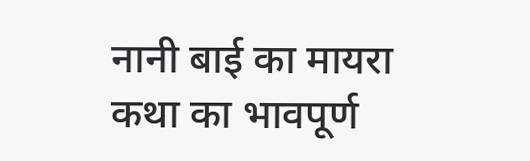नानी बाई का मायरा कथा का भावपूर्ण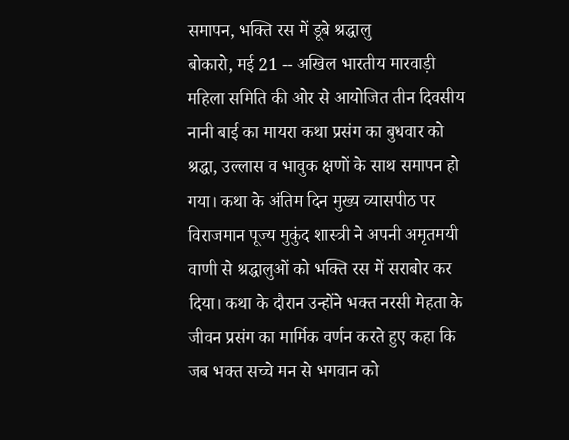समापन, भक्ति रस में डूबे श्रद्धालु
बोकारो, मई 21 -- अखिल भारतीय मारवाड़ी महिला समिति की ओर से आयोजित तीन दिवसीय नानी बाई का मायरा कथा प्रसंग का बुधवार को श्रद्धा, उल्लास व भावुक क्षणों के साथ समापन हो गया। कथा के अंतिम दिन मुख्य व्यासपीठ पर विराजमान पूज्य मुकुंद शास्त्री ने अपनी अमृतमयी वाणी से श्रद्धालुओं को भक्ति रस में सराबोर कर दिया। कथा के दौरान उन्होंने भक्त नरसी मेहता के जीवन प्रसंग का मार्मिक वर्णन करते हुए कहा कि जब भक्त सच्चे मन से भगवान को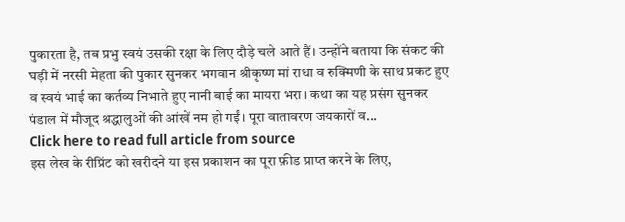पुकारता है, तब प्रभु स्वयं उसकी रक्षा के लिए दौड़े चले आते हैं। उन्होंने बताया कि संकट की घड़ी में नरसी मेहता की पुकार सुनकर भगवान श्रीकृष्ण मां राधा व रुक्मिणी के साथ प्रकट हुए व स्वयं भाई का कर्तव्य निभाते हुए नानी बाई का मायरा भरा। कथा का यह प्रसंग सुनकर पंडाल में मौजूद श्रद्धालुओं की आंखें नम हो गईं। पूरा वातावरण जयकारों व...
Click here to read full article from source
इस लेख के रीप्रिंट को खरीदने या इस प्रकाशन का पूरा फ़ीड प्राप्त करने के लिए,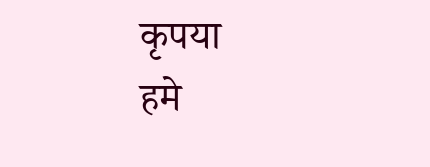कृपया
हमे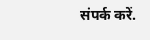संपर्क करें.